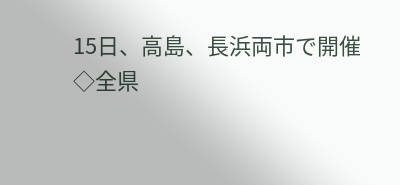15日、高島、長浜両市で開催
◇全県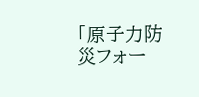「原子力防災フォー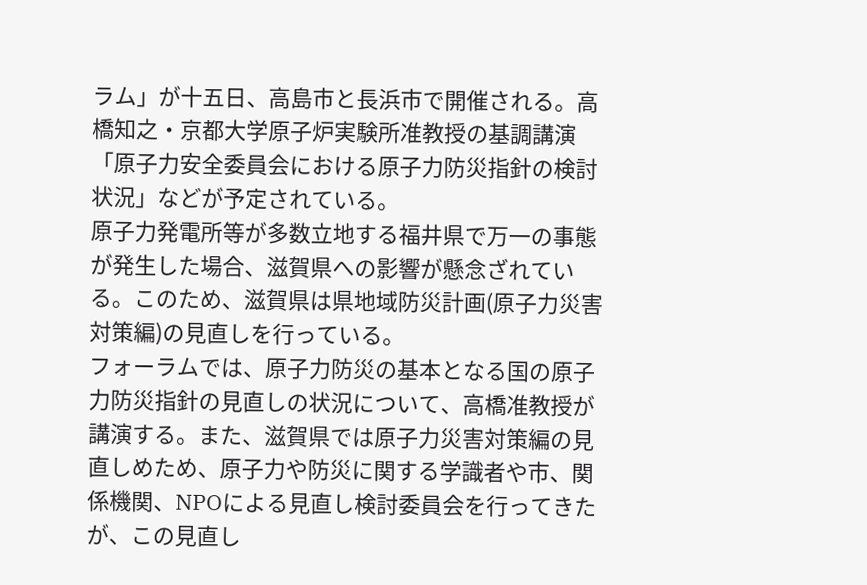ラム」が十五日、高島市と長浜市で開催される。高橋知之・京都大学原子炉実験所准教授の基調講演「原子力安全委員会における原子力防災指針の検討状況」などが予定されている。
原子力発電所等が多数立地する福井県で万一の事態が発生した場合、滋賀県への影響が懸念ざれている。このため、滋賀県は県地域防災計画(原子力災害対策編)の見直しを行っている。
フォーラムでは、原子力防災の基本となる国の原子力防災指針の見直しの状況について、高橋准教授が講演する。また、滋賀県では原子力災害対策編の見直しめため、原子力や防災に関する学識者や市、関係機関、NPOによる見直し検討委員会を行ってきたが、この見直し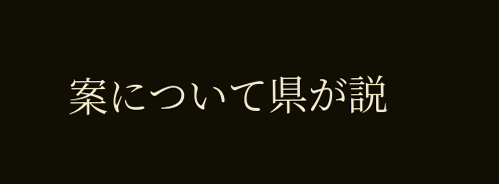案について県が説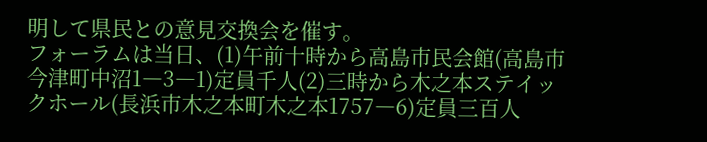明して県民との意見交換会を催す。
フォーラムは当日、(1)午前十時から高島市民会館(高島市今津町中沼1―3―1)定員千人(2)三時から木之本ステイックホール(長浜市木之本町木之本1757―6)定員三百人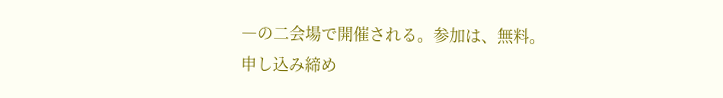―の二会場で開催される。参加は、無料。
申し込み締め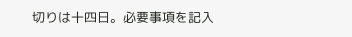切りは十四日。必要事項を記入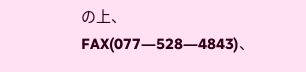の上、FAX(077―528―4843)、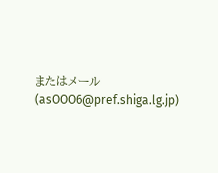またはメール(asOOO6@pref.shiga.lg.jp)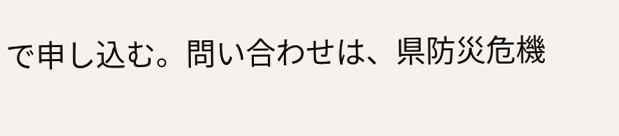で申し込む。問い合わせは、県防災危機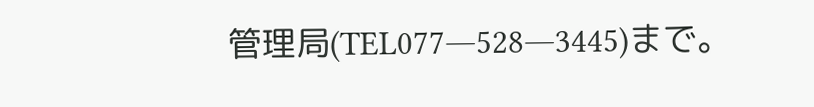管理局(TEL077―528―3445)まで。